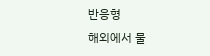반응형
해외에서 물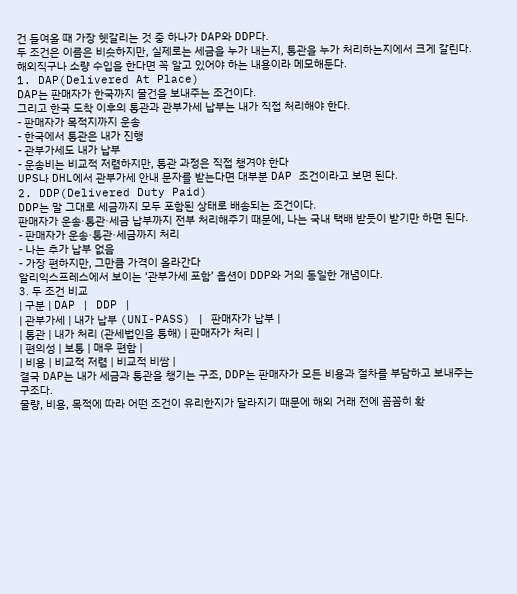건 들여올 때 가장 헷갈리는 것 중 하나가 DAP와 DDP다.
두 조건은 이름은 비슷하지만, 실제로는 세금을 누가 내는지, 통관을 누가 처리하는지에서 크게 갈린다.
해외직구나 소량 수입을 한다면 꼭 알고 있어야 하는 내용이라 메모해둔다.
1. DAP(Delivered At Place)
DAP는 판매자가 한국까지 물건을 보내주는 조건이다.
그리고 한국 도착 이후의 통관과 관부가세 납부는 내가 직접 처리해야 한다.
- 판매자가 목적지까지 운송
- 한국에서 통관은 내가 진행
- 관부가세도 내가 납부
- 운송비는 비교적 저렴하지만, 통관 과정은 직접 챙겨야 한다
UPS나 DHL에서 관부가세 안내 문자를 받는다면 대부분 DAP 조건이라고 보면 된다.
2. DDP(Delivered Duty Paid)
DDP는 말 그대로 세금까지 모두 포함된 상태로 배송되는 조건이다.
판매자가 운송·통관·세금 납부까지 전부 처리해주기 때문에, 나는 국내 택배 받듯이 받기만 하면 된다.
- 판매자가 운송·통관·세금까지 처리
- 나는 추가 납부 없음
- 가장 편하지만, 그만큼 가격이 올라간다
알리익스프레스에서 보이는 ‘관부가세 포함’ 옵션이 DDP와 거의 동일한 개념이다.
3. 두 조건 비교
| 구분 | DAP | DDP |
| 관부가세 | 내가 납부 (UNI-PASS) | 판매자가 납부 |
| 통관 | 내가 처리 (관세법인을 통해) | 판매자가 처리 |
| 편의성 | 보통 | 매우 편함 |
| 비용 | 비교적 저렴 | 비교적 비쌈 |
결국 DAP는 내가 세금과 통관을 챙기는 구조, DDP는 판매자가 모든 비용과 절차를 부담하고 보내주는 구조다.
물량, 비용, 목적에 따라 어떤 조건이 유리한지가 달라지기 때문에 해외 거래 전에 꼼꼼히 확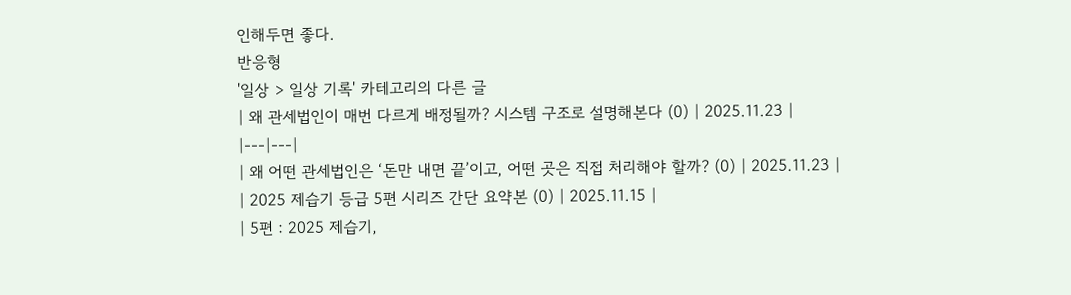인해두면 좋다.
반응형
'일상 > 일상 기록' 카테고리의 다른 글
| 왜 관세법인이 매번 다르게 배정될까? 시스템 구조로 설명해본다 (0) | 2025.11.23 |
|---|---|
| 왜 어떤 관세법인은 ‘돈만 내면 끝’이고, 어떤 곳은 직접 처리해야 할까? (0) | 2025.11.23 |
| 2025 제습기 등급 5편 시리즈 간단 요약본 (0) | 2025.11.15 |
| 5편 : 2025 제습기,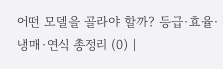어떤 모델을 골라야 할까? 등급·효율·냉매·연식 총정리 (0) |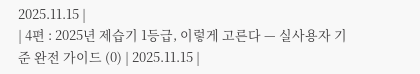2025.11.15 |
| 4편 : 2025년 제습기 1등급, 이렇게 고른다 — 실사용자 기준 완전 가이드 (0) | 2025.11.15 |